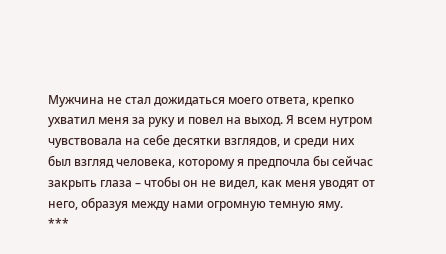Мужчина не стал дожидаться моего ответа, крепко ухватил меня за руку и повел на выход. Я всем нутром чувствовала на себе десятки взглядов, и среди них был взгляд человека, которому я предпочла бы сейчас закрыть глаза – чтобы он не видел, как меня уводят от него, образуя между нами огромную темную яму.
***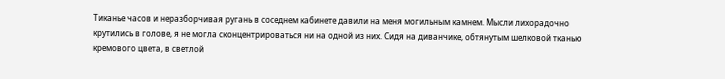Тиканье часов и неразборчивая ругань в соседнем кабинете давили на меня могильным камнем. Мысли лихорадочно крутились в голове, я не могла сконцентрироваться ни на одной из них. Сидя на диванчике, обтянутым шелковой тканью кремового цвета, в светлой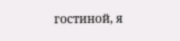гостиной, я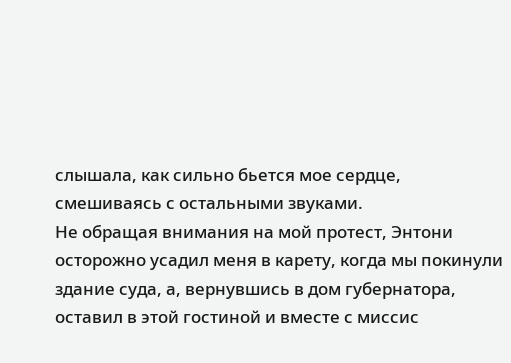слышала, как сильно бьется мое сердце, смешиваясь с остальными звуками.
Не обращая внимания на мой протест, Энтони осторожно усадил меня в карету, когда мы покинули здание суда, а, вернувшись в дом губернатора, оставил в этой гостиной и вместе с миссис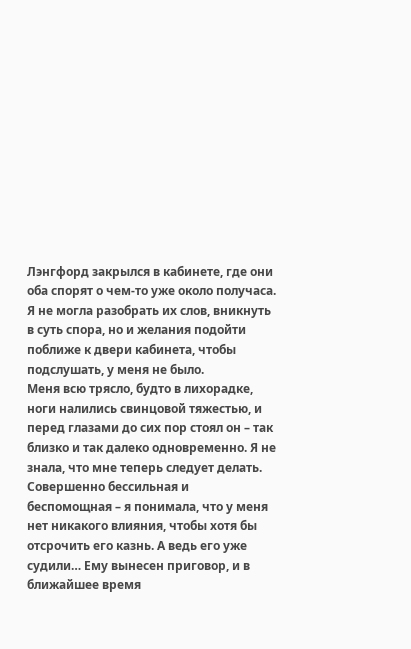Лэнгфорд закрылся в кабинете, где они оба спорят о чем-то уже около получаса. Я не могла разобрать их слов, вникнуть в суть спора, но и желания подойти поближе к двери кабинета, чтобы подслушать, у меня не было.
Меня всю трясло, будто в лихорадке, ноги налились свинцовой тяжестью, и перед глазами до сих пор стоял он – так близко и так далеко одновременно. Я не знала, что мне теперь следует делать. Совершенно бессильная и беспомощная – я понимала, что у меня нет никакого влияния, чтобы хотя бы отсрочить его казнь. А ведь его уже судили… Ему вынесен приговор, и в ближайшее время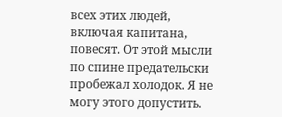всех этих людей, включая капитана, повесят. От этой мысли по спине предательски пробежал холодок. Я не могу этого допустить.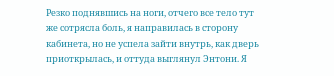Резко поднявшись на ноги, отчего все тело тут же сотрясла боль, я направилась в сторону кабинета, но не успела зайти внутрь, как дверь приоткрылась, и оттуда выглянул Энтони. Я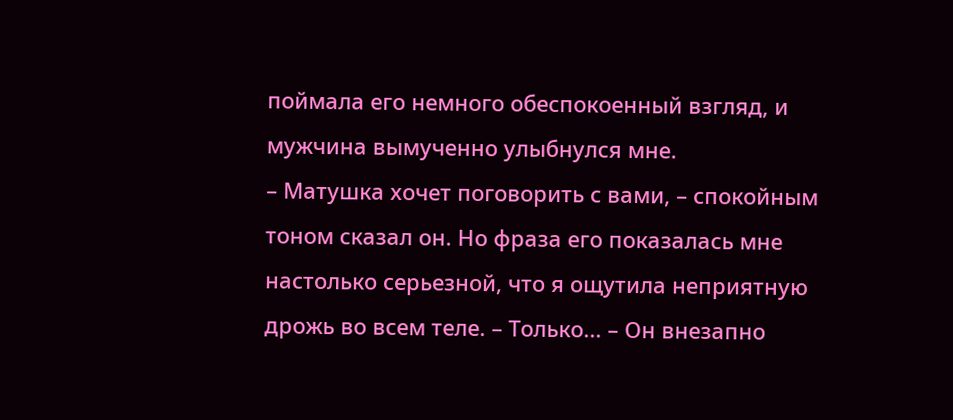поймала его немного обеспокоенный взгляд, и мужчина вымученно улыбнулся мне.
– Матушка хочет поговорить с вами, – спокойным тоном сказал он. Но фраза его показалась мне настолько серьезной, что я ощутила неприятную дрожь во всем теле. – Только... – Он внезапно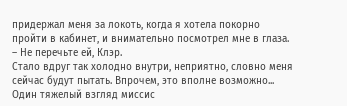придержал меня за локоть, когда я хотела покорно пройти в кабинет, и внимательно посмотрел мне в глаза. – Не перечьте ей, Клэр.
Стало вдруг так холодно внутри, неприятно, словно меня сейчас будут пытать. Впрочем, это вполне возможно... Один тяжелый взгляд миссис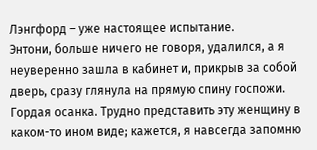Лэнгфорд – уже настоящее испытание.
Энтони, больше ничего не говоря, удалился, а я неуверенно зашла в кабинет и, прикрыв за собой дверь, сразу глянула на прямую спину госпожи. Гордая осанка. Трудно представить эту женщину в каком-то ином виде; кажется, я навсегда запомню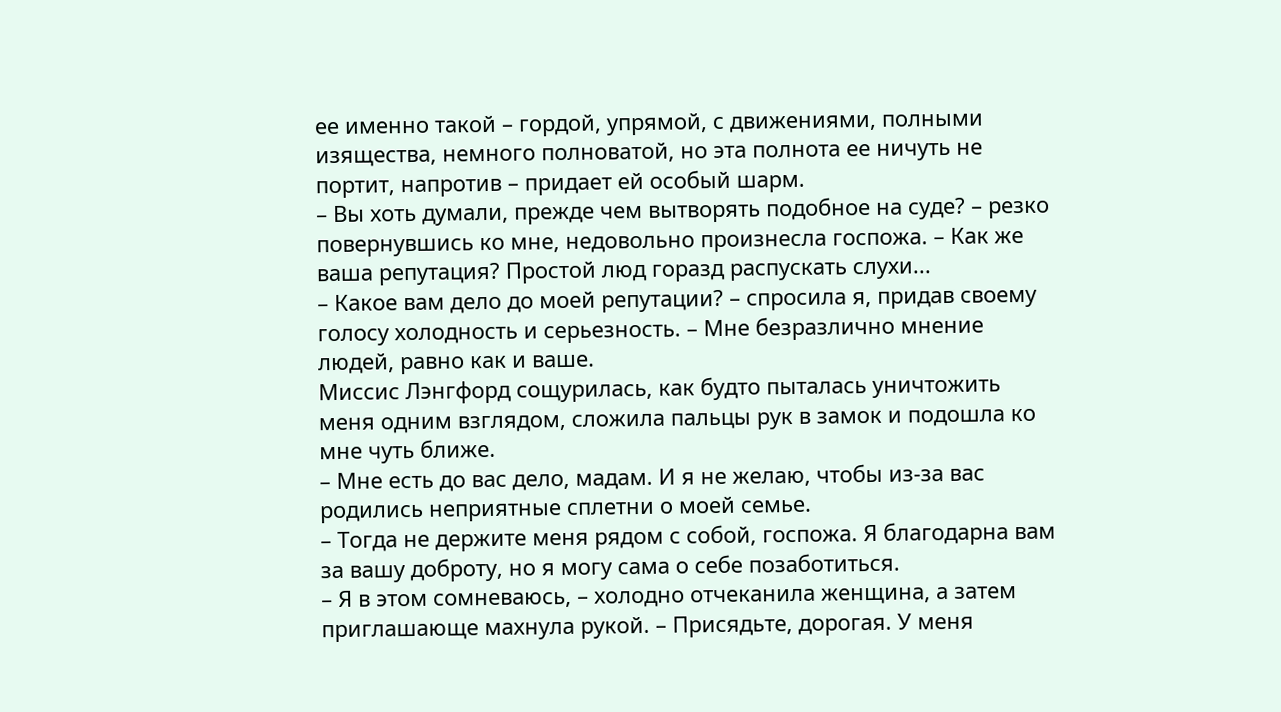ее именно такой – гордой, упрямой, с движениями, полными изящества, немного полноватой, но эта полнота ее ничуть не портит, напротив – придает ей особый шарм.
– Вы хоть думали, прежде чем вытворять подобное на суде? – резко повернувшись ко мне, недовольно произнесла госпожа. – Как же ваша репутация? Простой люд горазд распускать слухи...
– Какое вам дело до моей репутации? – спросила я, придав своему голосу холодность и серьезность. – Мне безразлично мнение людей, равно как и ваше.
Миссис Лэнгфорд сощурилась, как будто пыталась уничтожить меня одним взглядом, сложила пальцы рук в замок и подошла ко мне чуть ближе.
– Мне есть до вас дело, мадам. И я не желаю, чтобы из-за вас родились неприятные сплетни о моей семье.
– Тогда не держите меня рядом с собой, госпожа. Я благодарна вам за вашу доброту, но я могу сама о себе позаботиться.
– Я в этом сомневаюсь, – холодно отчеканила женщина, а затем приглашающе махнула рукой. – Присядьте, дорогая. У меня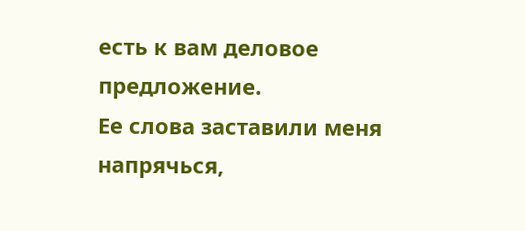есть к вам деловое предложение.
Ее слова заставили меня напрячься,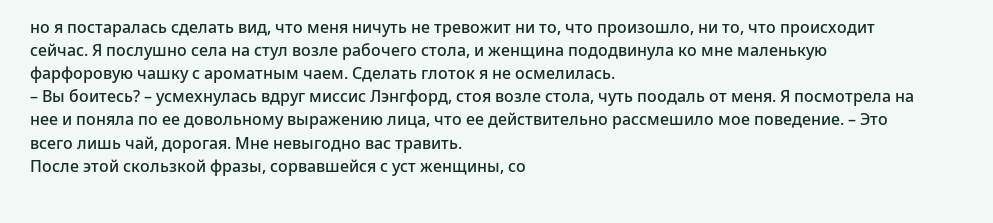но я постаралась сделать вид, что меня ничуть не тревожит ни то, что произошло, ни то, что происходит сейчас. Я послушно села на стул возле рабочего стола, и женщина пододвинула ко мне маленькую фарфоровую чашку с ароматным чаем. Сделать глоток я не осмелилась.
– Вы боитесь? – усмехнулась вдруг миссис Лэнгфорд, стоя возле стола, чуть поодаль от меня. Я посмотрела на нее и поняла по ее довольному выражению лица, что ее действительно рассмешило мое поведение. – Это всего лишь чай, дорогая. Мне невыгодно вас травить.
После этой скользкой фразы, сорвавшейся с уст женщины, со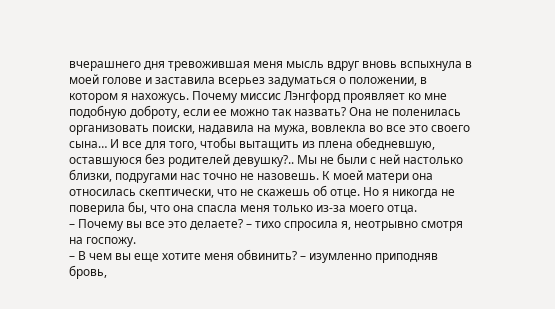вчерашнего дня тревожившая меня мысль вдруг вновь вспыхнула в моей голове и заставила всерьез задуматься о положении, в котором я нахожусь. Почему миссис Лэнгфорд проявляет ко мне подобную доброту, если ее можно так назвать? Она не поленилась организовать поиски, надавила на мужа, вовлекла во все это своего сына… И все для того, чтобы вытащить из плена обедневшую, оставшуюся без родителей девушку?.. Мы не были с ней настолько близки, подругами нас точно не назовешь. К моей матери она относилась скептически, что не скажешь об отце. Но я никогда не поверила бы, что она спасла меня только из-за моего отца.
– Почему вы все это делаете? – тихо спросила я, неотрывно смотря на госпожу.
– В чем вы еще хотите меня обвинить? – изумленно приподняв бровь,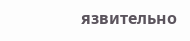язвительно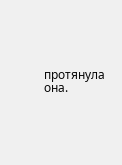протянула она.